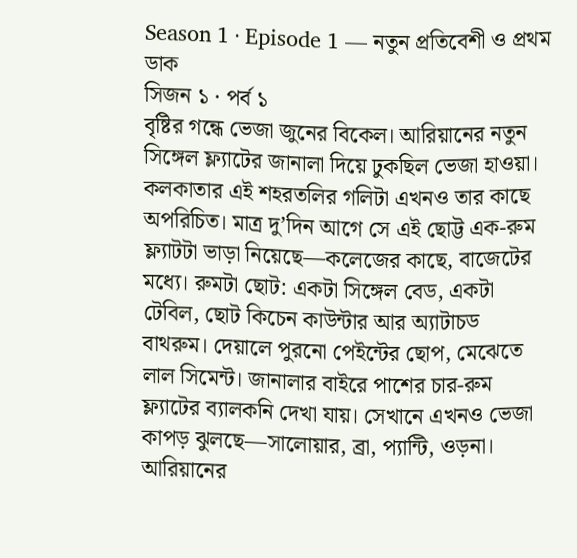Season 1 · Episode 1 — নতুন প্রতিবেশী ও প্রথম ডাক
সিজন ১ · পর্ব ১
বৃষ্টির গন্ধে ভেজা জুনের বিকেল। আরিয়ানের নতুন সিঙ্গেল ফ্ল্যাটের জানালা দিয়ে ঢুকছিল ভেজা হাওয়া। কলকাতার এই শহরতলির গলিটা এখনও তার কাছে অপরিচিত। মাত্র দু’দিন আগে সে এই ছোট্ট এক-রুম ফ্ল্যাটটা ভাড়া নিয়েছে—কলেজের কাছে, বাজেটের মধ্যে। রুমটা ছোট: একটা সিঙ্গেল বেড, একটা টেবিল, ছোট কিচেন কাউন্টার আর অ্যাটাচড বাথরুম। দেয়ালে পুরনো পেইন্টের ছোপ, মেঝেতে লাল সিমেন্ট। জানালার বাইরে পাশের চার-রুম ফ্ল্যাটের ব্যালকনি দেখা যায়। সেখানে এখনও ভেজা কাপড় ঝুলছে—সালোয়ার, ব্রা, প্যান্টি, ওড়না। আরিয়ানের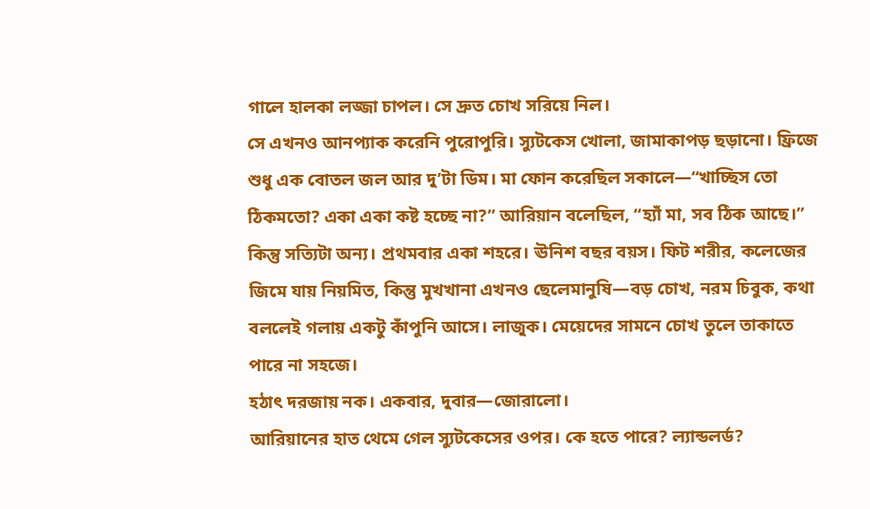গালে হালকা লজ্জা চাপল। সে দ্রুত চোখ সরিয়ে নিল।
সে এখনও আনপ্যাক করেনি পুরোপুরি। স্যুটকেস খোলা, জামাকাপড় ছড়ানো। ফ্রিজে শুধু এক বোতল জল আর দু’টা ডিম। মা ফোন করেছিল সকালে—“খাচ্ছিস তো ঠিকমতো? একা একা কষ্ট হচ্ছে না?” আরিয়ান বলেছিল, “হ্যাঁ মা, সব ঠিক আছে।” কিন্তু সত্যিটা অন্য। প্রথমবার একা শহরে। ঊনিশ বছর বয়স। ফিট শরীর, কলেজের জিমে যায় নিয়মিত, কিন্তু মুখখানা এখনও ছেলেমানুষি—বড় চোখ, নরম চিবুক, কথা বললেই গলায় একটু কাঁপুনি আসে। লাজুক। মেয়েদের সামনে চোখ তুলে তাকাতে পারে না সহজে।
হঠাৎ দরজায় নক। একবার, দুবার—জোরালো।
আরিয়ানের হাত থেমে গেল স্যুটকেসের ওপর। কে হতে পারে? ল্যান্ডলর্ড?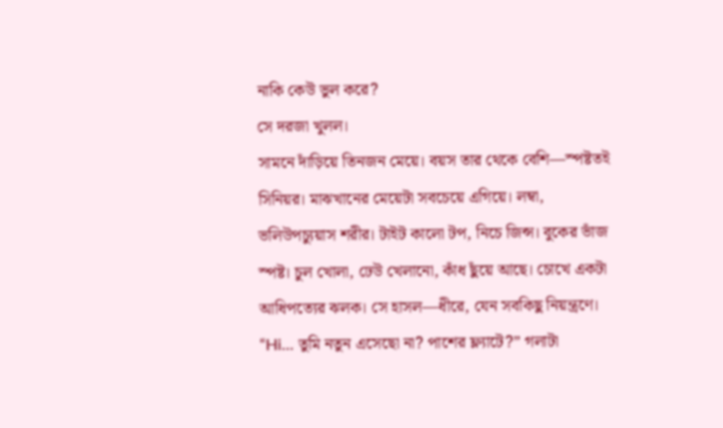নাকি কেউ ভুল করে?
সে দরজা খুলল।
সামনে দাঁড়িয়ে তিনজন মেয়ে। বয়স তার থেকে বেশি—স্পষ্টতই সিনিয়র। মাঝখানের মেয়েটা সবচেয়ে এগিয়ে। লম্বা, ভলিউপচ্যুয়াস শরীর। টাইট কালো টপ, নিচে জিন্স। বুকের ভাঁজ স্পষ্ট। চুল খোলা, ঢেউ খেলানো, কাঁধ ছুঁয়ে আছে। চোখে একটা আধিপত্যের ঝলক। সে হাসল—ধীরে, যেন সবকিছু নিয়ন্ত্রণে।
“Hi… তুমি নতুন এসেছো না? পাশের ফ্ল্যাটে?” গলাটা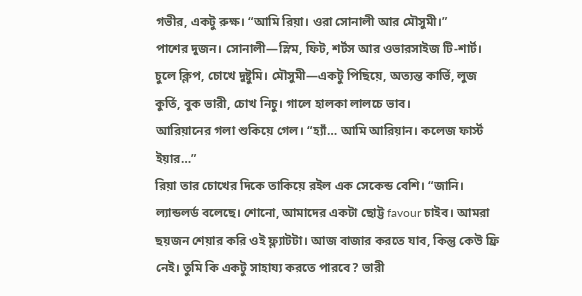গভীর, একটু রুক্ষ। “আমি রিয়া। ওরা সোনালী আর মৌসুমী।”
পাশের দুজন। সোনালী—স্লিম, ফিট, শর্টস আর ওভারসাইজ টি-শার্ট। চুলে ক্লিপ, চোখে দুষ্টুমি। মৌসুমী—একটু পিছিয়ে, অত্যন্ত কার্ভি, লুজ কুর্তি, বুক ভারী, চোখ নিচু। গালে হালকা লালচে ভাব।
আরিয়ানের গলা শুকিয়ে গেল। “হ্যাঁ… আমি আরিয়ান। কলেজ ফার্স্ট ইয়ার…”
রিয়া তার চোখের দিকে তাকিয়ে রইল এক সেকেন্ড বেশি। “জানি। ল্যান্ডলর্ড বলেছে। শোনো, আমাদের একটা ছোট্ট favour চাইব। আমরা ছয়জন শেয়ার করি ওই ফ্ল্যাটটা। আজ বাজার করতে যাব, কিন্তু কেউ ফ্রি নেই। তুমি কি একটু সাহায্য করতে পারবে? ভারী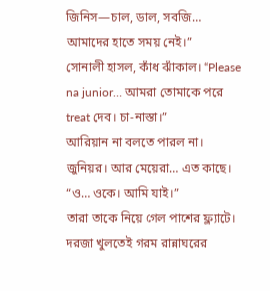জিনিস—চাল, ডাল, সবজি… আমাদের হাতে সময় নেই।”
সোনালী হাসল, কাঁধ ঝাঁকাল। “Please na junior… আমরা তোমাকে পরে treat দেব। চা-নাস্তা।”
আরিয়ান না বলতে পারল না। জুনিয়র। আর মেয়েরা… এত কাছে। “ও… ওকে। আমি যাই।”
তারা তাকে নিয়ে গেল পাশের ফ্ল্যাটে। দরজা খুলতেই গরম রান্নাঘরের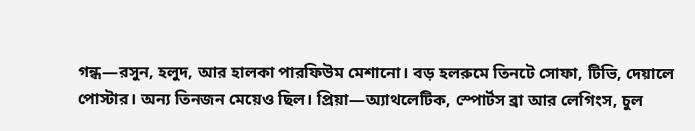গন্ধ—রসুন, হলুদ, আর হালকা পারফিউম মেশানো। বড় হলরুমে তিনটে সোফা, টিভি, দেয়ালে পোস্টার। অন্য তিনজন মেয়েও ছিল। প্রিয়া—অ্যাথলেটিক, স্পোর্টস ব্রা আর লেগিংস, চুল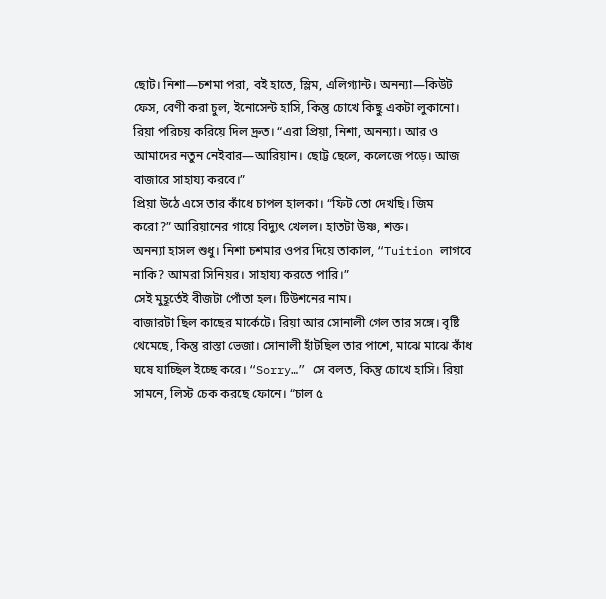ছোট। নিশা—চশমা পরা, বই হাতে, স্লিম, এলিগ্যান্ট। অনন্যা—কিউট ফেস, বেণী করা চুল, ইনোসেন্ট হাসি, কিন্তু চোখে কিছু একটা লুকানো।
রিয়া পরিচয় করিয়ে দিল দ্রুত। “এরা প্রিয়া, নিশা, অনন্যা। আর ও আমাদের নতুন নেইবার—আরিয়ান। ছোট্ট ছেলে, কলেজে পড়ে। আজ বাজারে সাহায্য করবে।”
প্রিয়া উঠে এসে তার কাঁধে চাপল হালকা। “ফিট তো দেখছি। জিম করো?” আরিয়ানের গায়ে বিদ্যুৎ খেলল। হাতটা উষ্ণ, শক্ত।
অনন্যা হাসল শুধু। নিশা চশমার ওপর দিয়ে তাকাল, “Tuition লাগবে নাকি? আমরা সিনিয়র। সাহায্য করতে পারি।”
সেই মুহূর্তেই বীজটা পোঁতা হল। টিউশনের নাম।
বাজারটা ছিল কাছের মার্কেটে। রিয়া আর সোনালী গেল তার সঙ্গে। বৃষ্টি থেমেছে, কিন্তু রাস্তা ভেজা। সোনালী হাঁটছিল তার পাশে, মাঝে মাঝে কাঁধ ঘষে যাচ্ছিল ইচ্ছে করে। “Sorry…” সে বলত, কিন্তু চোখে হাসি। রিয়া সামনে, লিস্ট চেক করছে ফোনে। “চাল ৫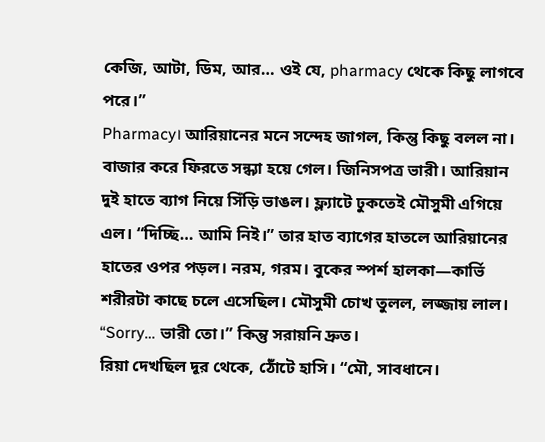কেজি, আটা, ডিম, আর… ওই যে, pharmacy থেকে কিছু লাগবে পরে।”
Pharmacy। আরিয়ানের মনে সন্দেহ জাগল, কিন্তু কিছু বলল না।
বাজার করে ফিরতে সন্ধ্যা হয়ে গেল। জিনিসপত্র ভারী। আরিয়ান দুই হাতে ব্যাগ নিয়ে সিঁড়ি ভাঙল। ফ্ল্যাটে ঢুকতেই মৌসুমী এগিয়ে এল। “দিচ্ছি… আমি নিই।” তার হাত ব্যাগের হাতলে আরিয়ানের হাতের ওপর পড়ল। নরম, গরম। বুকের স্পর্শ হালকা—কার্ভি শরীরটা কাছে চলে এসেছিল। মৌসুমী চোখ তুলল, লজ্জায় লাল। “Sorry… ভারী তো।” কিন্তু সরায়নি দ্রুত।
রিয়া দেখছিল দূর থেকে, ঠোঁটে হাসি। “মৌ, সাবধানে।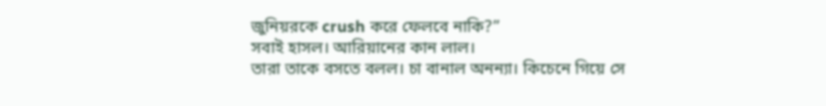জুনিয়রকে crush করে ফেলবে নাকি?”
সবাই হাসল। আরিয়ানের কান লাল।
তারা তাকে বসতে বলল। চা বানাল অনন্যা। কিচেনে গিয়ে সে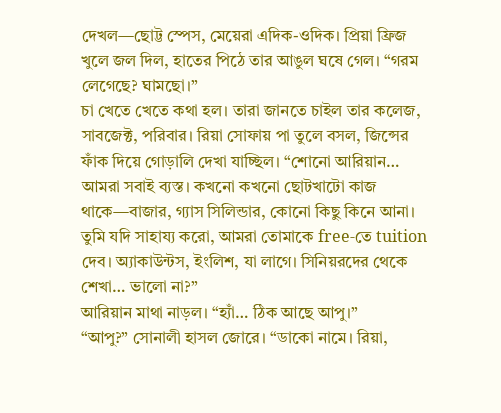দেখল—ছোট্ট স্পেস, মেয়েরা এদিক-ওদিক। প্রিয়া ফ্রিজ খুলে জল দিল, হাতের পিঠে তার আঙুল ঘষে গেল। “গরম লেগেছে? ঘামছো।”
চা খেতে খেতে কথা হল। তারা জানতে চাইল তার কলেজ, সাবজেক্ট, পরিবার। রিয়া সোফায় পা তুলে বসল, জিন্সের ফাঁক দিয়ে গোড়ালি দেখা যাচ্ছিল। “শোনো আরিয়ান… আমরা সবাই ব্যস্ত। কখনো কখনো ছোটখাটো কাজ থাকে—বাজার, গ্যাস সিলিন্ডার, কোনো কিছু কিনে আনা। তুমি যদি সাহায্য করো, আমরা তোমাকে free-তে tuition দেব। অ্যাকাউন্টস, ইংলিশ, যা লাগে। সিনিয়রদের থেকে শেখা… ভালো না?”
আরিয়ান মাথা নাড়ল। “হ্যাঁ… ঠিক আছে আপু।”
“আপু?” সোনালী হাসল জোরে। “ডাকো নামে। রিয়া,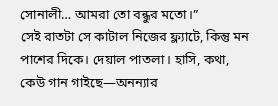সোনালী… আমরা তো বন্ধুর মতো।”
সেই রাতটা সে কাটাল নিজের ফ্ল্যাটে, কিন্তু মন পাশের দিকে। দেয়াল পাতলা। হাসি, কথা, কেউ গান গাইছে—অনন্যার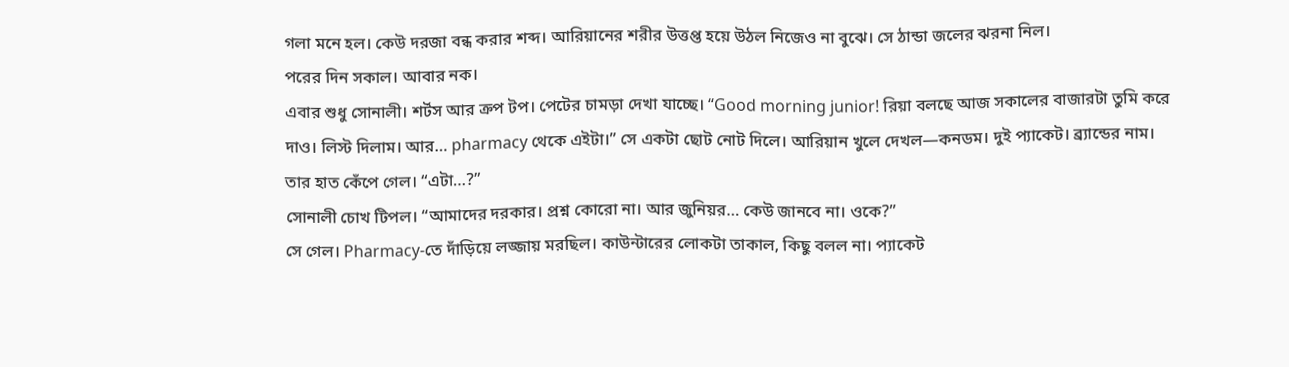গলা মনে হল। কেউ দরজা বন্ধ করার শব্দ। আরিয়ানের শরীর উত্তপ্ত হয়ে উঠল নিজেও না বুঝে। সে ঠান্ডা জলের ঝরনা নিল।
পরের দিন সকাল। আবার নক।
এবার শুধু সোনালী। শর্টস আর ক্রপ টপ। পেটের চামড়া দেখা যাচ্ছে। “Good morning junior! রিয়া বলছে আজ সকালের বাজারটা তুমি করে দাও। লিস্ট দিলাম। আর… pharmacy থেকে এইটা।” সে একটা ছোট নোট দিলে। আরিয়ান খুলে দেখল—কনডম। দুই প্যাকেট। ব্র্যান্ডের নাম।
তার হাত কেঁপে গেল। “এটা…?”
সোনালী চোখ টিপল। “আমাদের দরকার। প্রশ্ন কোরো না। আর জুনিয়র… কেউ জানবে না। ওকে?”
সে গেল। Pharmacy-তে দাঁড়িয়ে লজ্জায় মরছিল। কাউন্টারের লোকটা তাকাল, কিছু বলল না। প্যাকেট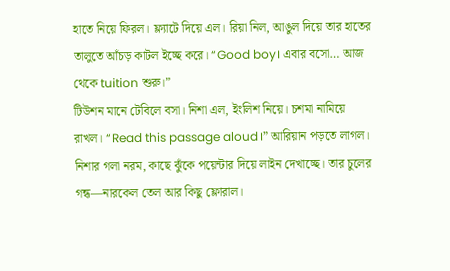হাতে নিয়ে ফিরল। ফ্ল্যাটে দিয়ে এল। রিয়া নিল, আঙুল দিয়ে তার হাতের তালুতে আঁচড় কাটল ইচ্ছে করে। “Good boy। এবার বসো… আজ থেকে tuition শুরু।”
টিউশন মানে টেবিলে বসা। নিশা এল, ইংলিশ নিয়ে। চশমা নামিয়ে রাখল। “Read this passage aloud।” আরিয়ান পড়তে লাগল। নিশার গলা নরম, কাছে ঝুঁকে পয়েন্টার দিয়ে লাইন দেখাচ্ছে। তার চুলের গন্ধ—নারকেল তেল আর কিছু ফ্লোরাল।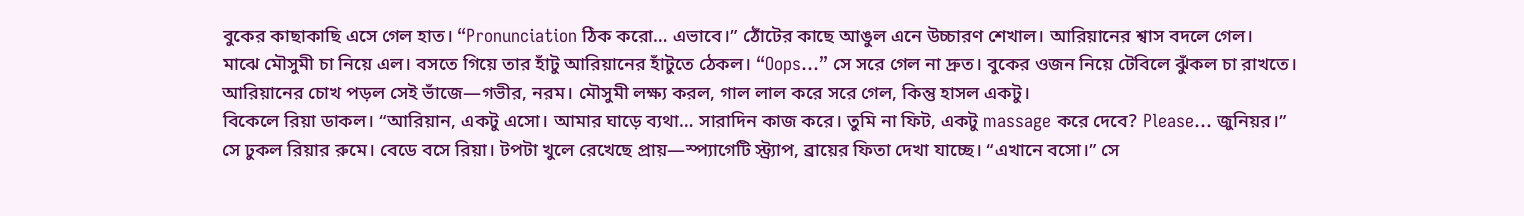বুকের কাছাকাছি এসে গেল হাত। “Pronunciation ঠিক করো… এভাবে।” ঠোঁটের কাছে আঙুল এনে উচ্চারণ শেখাল। আরিয়ানের শ্বাস বদলে গেল।
মাঝে মৌসুমী চা নিয়ে এল। বসতে গিয়ে তার হাঁটু আরিয়ানের হাঁটুতে ঠেকল। “Oops…” সে সরে গেল না দ্রুত। বুকের ওজন নিয়ে টেবিলে ঝুঁকল চা রাখতে। আরিয়ানের চোখ পড়ল সেই ভাঁজে—গভীর, নরম। মৌসুমী লক্ষ্য করল, গাল লাল করে সরে গেল, কিন্তু হাসল একটু।
বিকেলে রিয়া ডাকল। “আরিয়ান, একটু এসো। আমার ঘাড়ে ব্যথা… সারাদিন কাজ করে। তুমি না ফিট, একটু massage করে দেবে? Please… জুনিয়র।”
সে ঢুকল রিয়ার রুমে। বেডে বসে রিয়া। টপটা খুলে রেখেছে প্রায়—স্প্যাগেটি স্ট্র্যাপ, ব্রায়ের ফিতা দেখা যাচ্ছে। “এখানে বসো।” সে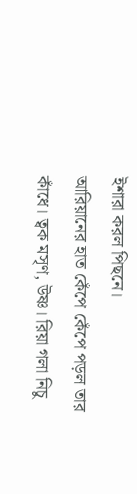ইশারা করল পিছনে।
আরিয়ানের হাত কেঁপে কেঁপে পড়ল তার কাঁধে। ত্বক মসৃণ, উষ্ণ। রিয়া গলা নিচু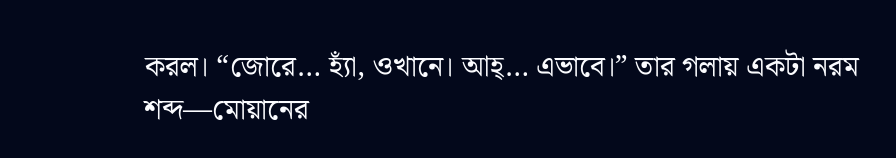করল। “জোরে… হ্যাঁ, ওখানে। আহ্… এভাবে।” তার গলায় একটা নরম শব্দ—মোয়ানের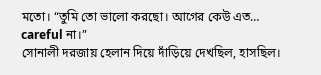মতো। “তুমি তো ভালো করছো। আগের কেউ এত… careful না।”
সোনালী দরজায় হেলান দিয়ে দাঁড়িয়ে দেখছিল, হাসছিল।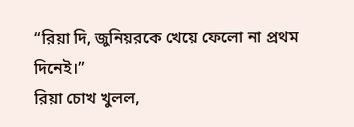“রিয়া দি, জুনিয়রকে খেয়ে ফেলো না প্রথম দিনেই।”
রিয়া চোখ খুলল,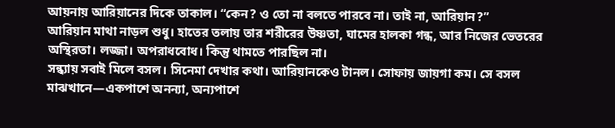আয়নায় আরিয়ানের দিকে তাকাল। “কেন? ও তো না বলতে পারবে না। তাই না, আরিয়ান?”
আরিয়ান মাথা নাড়ল শুধু। হাতের তলায় তার শরীরের উষ্ণতা, ঘামের হালকা গন্ধ, আর নিজের ভেতরের অস্থিরতা। লজ্জা। অপরাধবোধ। কিন্তু থামতে পারছিল না।
সন্ধ্যায় সবাই মিলে বসল। সিনেমা দেখার কথা। আরিয়ানকেও টানল। সোফায় জায়গা কম। সে বসল মাঝখানে—একপাশে অনন্যা, অন্যপাশে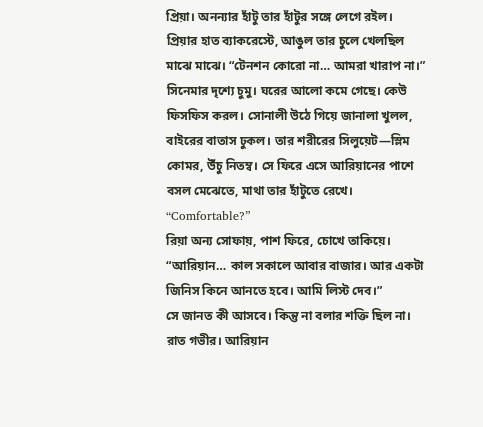প্রিয়া। অনন্যার হাঁটু তার হাঁটুর সঙ্গে লেগে রইল। প্রিয়ার হাত ব্যাকরেস্টে, আঙুল তার চুলে খেলছিল মাঝে মাঝে। “টেনশন কোরো না… আমরা খারাপ না।”
সিনেমার দৃশ্যে চুমু। ঘরের আলো কমে গেছে। কেউ ফিসফিস করল। সোনালী উঠে গিয়ে জানালা খুলল, বাইরের বাতাস ঢুকল। তার শরীরের সিলুয়েট—স্লিম কোমর, উঁচু নিতম্ব। সে ফিরে এসে আরিয়ানের পাশে বসল মেঝেতে, মাথা তার হাঁটুতে রেখে। “Comfortable?”
রিয়া অন্য সোফায়, পাশ ফিরে, চোখে তাকিয়ে। “আরিয়ান… কাল সকালে আবার বাজার। আর একটা জিনিস কিনে আনতে হবে। আমি লিস্ট দেব।”
সে জানত কী আসবে। কিন্তু না বলার শক্তি ছিল না।
রাত গভীর। আরিয়ান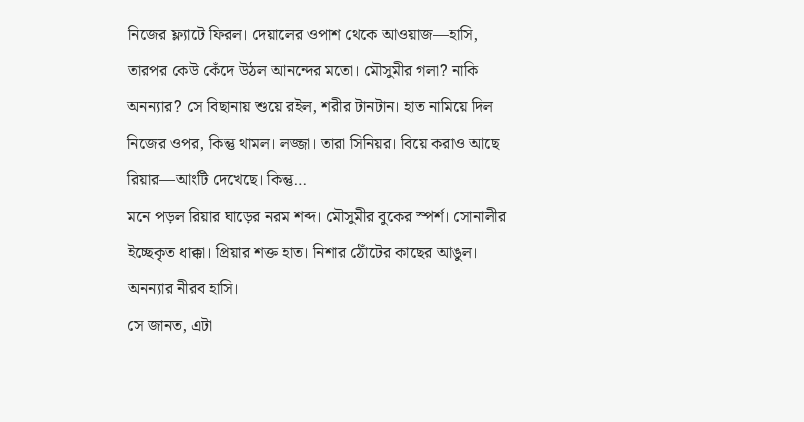নিজের ফ্ল্যাটে ফিরল। দেয়ালের ওপাশ থেকে আওয়াজ—হাসি, তারপর কেউ কেঁদে উঠল আনন্দের মতো। মৌসুমীর গলা? নাকি অনন্যার? সে বিছানায় শুয়ে রইল, শরীর টানটান। হাত নামিয়ে দিল নিজের ওপর, কিন্তু থামল। লজ্জা। তারা সিনিয়র। বিয়ে করাও আছে রিয়ার—আংটি দেখেছে। কিন্তু…
মনে পড়ল রিয়ার ঘাড়ের নরম শব্দ। মৌসুমীর বুকের স্পর্শ। সোনালীর ইচ্ছেকৃত ধাক্কা। প্রিয়ার শক্ত হাত। নিশার ঠোঁটের কাছের আঙুল। অনন্যার নীরব হাসি।
সে জানত, এটা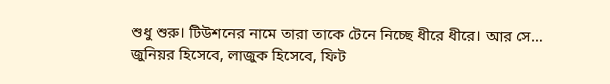শুধু শুরু। টিউশনের নামে তারা তাকে টেনে নিচ্ছে ধীরে ধীরে। আর সে… জুনিয়র হিসেবে, লাজুক হিসেবে, ফিট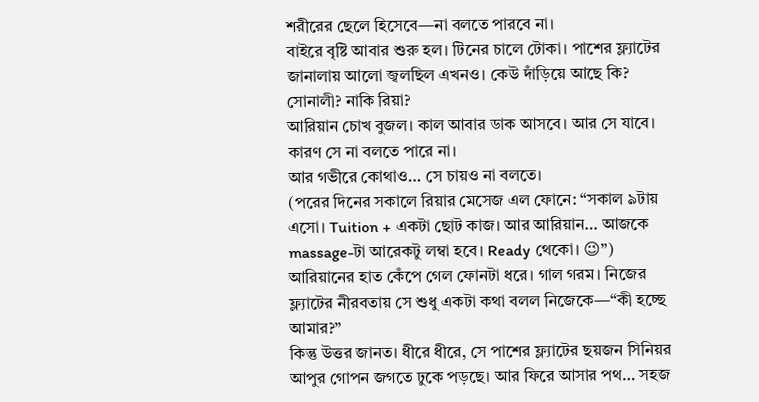শরীরের ছেলে হিসেবে—না বলতে পারবে না।
বাইরে বৃষ্টি আবার শুরু হল। টিনের চালে টোকা। পাশের ফ্ল্যাটের জানালায় আলো জ্বলছিল এখনও। কেউ দাঁড়িয়ে আছে কি? সোনালী? নাকি রিয়া?
আরিয়ান চোখ বুজল। কাল আবার ডাক আসবে। আর সে যাবে।
কারণ সে না বলতে পারে না।
আর গভীরে কোথাও… সে চায়ও না বলতে।
(পরের দিনের সকালে রিয়ার মেসেজ এল ফোনে: “সকাল ৯টায় এসো। Tuition + একটা ছোট কাজ। আর আরিয়ান… আজকে massage-টা আরেকটু লম্বা হবে। Ready থেকো। 😉”)
আরিয়ানের হাত কেঁপে গেল ফোনটা ধরে। গাল গরম। নিজের ফ্ল্যাটের নীরবতায় সে শুধু একটা কথা বলল নিজেকে—“কী হচ্ছে আমার?”
কিন্তু উত্তর জানত। ধীরে ধীরে, সে পাশের ফ্ল্যাটের ছয়জন সিনিয়র আপুর গোপন জগতে ঢুকে পড়ছে। আর ফিরে আসার পথ… সহজ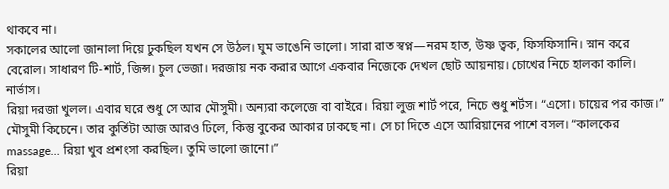থাকবে না।
সকালের আলো জানালা দিয়ে ঢুকছিল যখন সে উঠল। ঘুম ভাঙেনি ভালো। সারা রাত স্বপ্ন—নরম হাত, উষ্ণ ত্বক, ফিসফিসানি। স্নান করে বেরোল। সাধারণ টি-শার্ট, জিন্স। চুল ভেজা। দরজায় নক করার আগে একবার নিজেকে দেখল ছোট আয়নায়। চোখের নিচে হালকা কালি। নার্ভাস।
রিয়া দরজা খুলল। এবার ঘরে শুধু সে আর মৌসুমী। অন্যরা কলেজে বা বাইরে। রিয়া লুজ শার্ট পরে, নিচে শুধু শর্টস। “এসো। চায়ের পর কাজ।”
মৌসুমী কিচেনে। তার কুর্তিটা আজ আরও ঢিলে, কিন্তু বুকের আকার ঢাকছে না। সে চা দিতে এসে আরিয়ানের পাশে বসল। “কালকের massage… রিয়া খুব প্রশংসা করছিল। তুমি ভালো জানো।”
রিয়া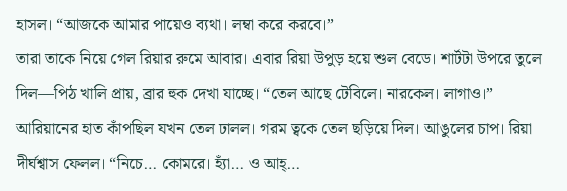হাসল। “আজকে আমার পায়েও ব্যথা। লম্বা করে করবে।”
তারা তাকে নিয়ে গেল রিয়ার রুমে আবার। এবার রিয়া উপুড় হয়ে শুল বেডে। শার্টটা উপরে তুলে দিল—পিঠ খালি প্রায়, ব্রার হুক দেখা যাচ্ছে। “তেল আছে টেবিলে। নারকেল। লাগাও।”
আরিয়ানের হাত কাঁপছিল যখন তেল ঢালল। গরম ত্বকে তেল ছড়িয়ে দিল। আঙুলের চাপ। রিয়া দীর্ঘশ্বাস ফেলল। “নিচে… কোমরে। হ্যাঁ… ও আহ্…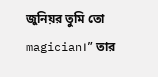জুনিয়র তুমি তো magician।” তার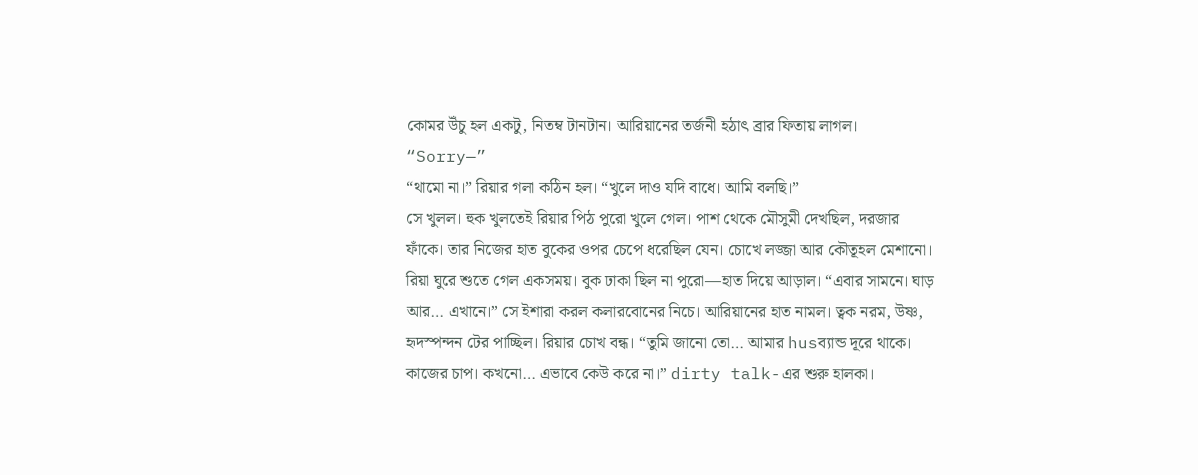কোমর উঁচু হল একটু, নিতম্ব টানটান। আরিয়ানের তর্জনী হঠাৎ ব্রার ফিতায় লাগল। “Sorry—”
“থামো না।” রিয়ার গলা কঠিন হল। “খুলে দাও যদি বাধে। আমি বলছি।”
সে খুলল। হুক খুলতেই রিয়ার পিঠ পুরো খুলে গেল। পাশ থেকে মৌসুমী দেখছিল, দরজার ফাঁকে। তার নিজের হাত বুকের ওপর চেপে ধরেছিল যেন। চোখে লজ্জা আর কৌতূহল মেশানো।
রিয়া ঘুরে শুতে গেল একসময়। বুক ঢাকা ছিল না পুরো—হাত দিয়ে আড়াল। “এবার সামনে। ঘাড় আর… এখানে।” সে ইশারা করল কলারবোনের নিচে। আরিয়ানের হাত নামল। ত্বক নরম, উষ্ণ, হৃদস্পন্দন টের পাচ্ছিল। রিয়ার চোখ বন্ধ। “তুমি জানো তো… আমার husব্যান্ড দূরে থাকে। কাজের চাপ। কখনো… এভাবে কেউ করে না।” dirty talk-এর শুরু হালকা।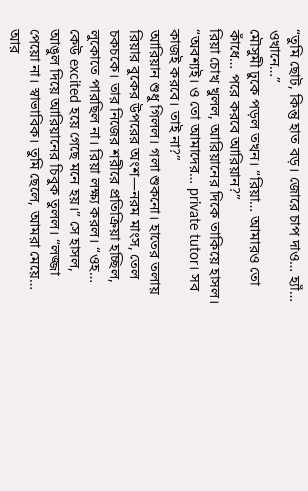“তুমি ছোট, কিন্তু হাত বড়। জোরে চাপ দাও… হ্যাঁ… ওখানে…”
মৌসুমী ঢুকে পড়ল তখন। “রিয়া… আমারও তো কাঁধে… পরে করবে আরিয়ান?”
রিয়া চোখ খুলল, আরিয়ানের দিকে তাকিয়ে হাসল। “অবশ্যই। ও তো আমাদের… private tutor। সব কাজই করবে। তাই না?”
আরিয়ান শুধু গিলল। গলা শুকনো। হাতের তলায় রিয়ার বুকের উপরের অংশ—নরম মাংস, তেল চকচকে। তার নিজের শরীরে প্রতিক্রিয়া হচ্ছিল, লুকোতে পারছিল না। রিয়া লক্ষ্য করল। “ওহ… কেউ excited হয়ে গেছে মনে হয়।” সে হাসল, আঙুল দিয়ে আরিয়ানের চিবুক তুলল। “লজ্জা পেয়ো না। স্বাভাবিক। তুমি ছেলে, আমরা মেয়ে… আর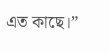এত কাছে।”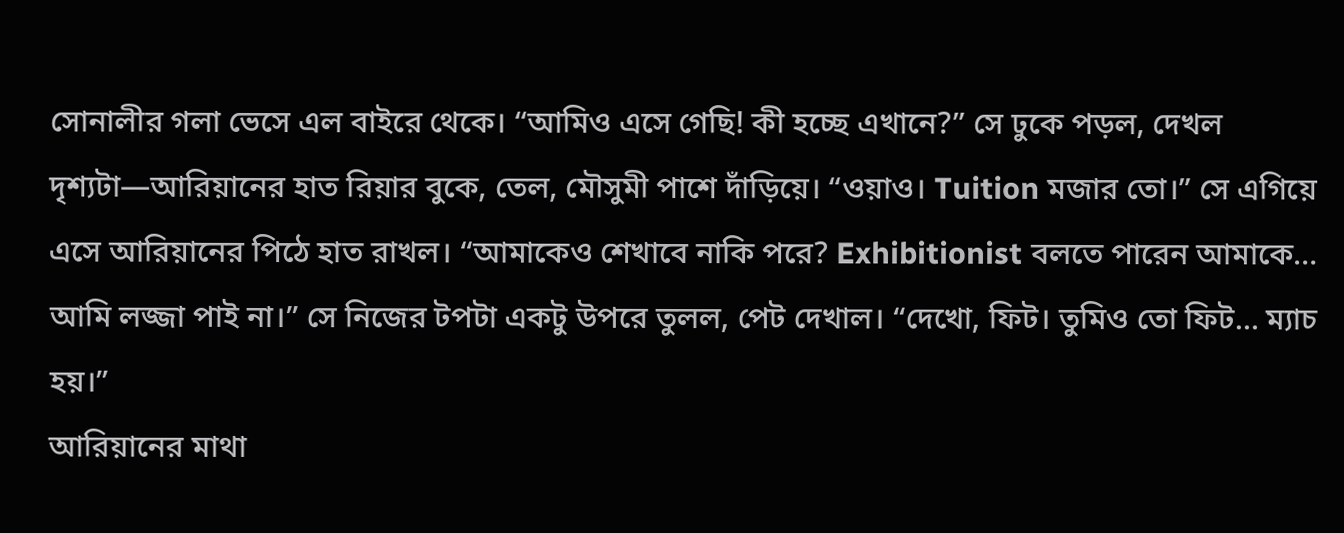সোনালীর গলা ভেসে এল বাইরে থেকে। “আমিও এসে গেছি! কী হচ্ছে এখানে?” সে ঢুকে পড়ল, দেখল দৃশ্যটা—আরিয়ানের হাত রিয়ার বুকে, তেল, মৌসুমী পাশে দাঁড়িয়ে। “ওয়াও। Tuition মজার তো।” সে এগিয়ে এসে আরিয়ানের পিঠে হাত রাখল। “আমাকেও শেখাবে নাকি পরে? Exhibitionist বলতে পারেন আমাকে… আমি লজ্জা পাই না।” সে নিজের টপটা একটু উপরে তুলল, পেট দেখাল। “দেখো, ফিট। তুমিও তো ফিট… ম্যাচ হয়।”
আরিয়ানের মাথা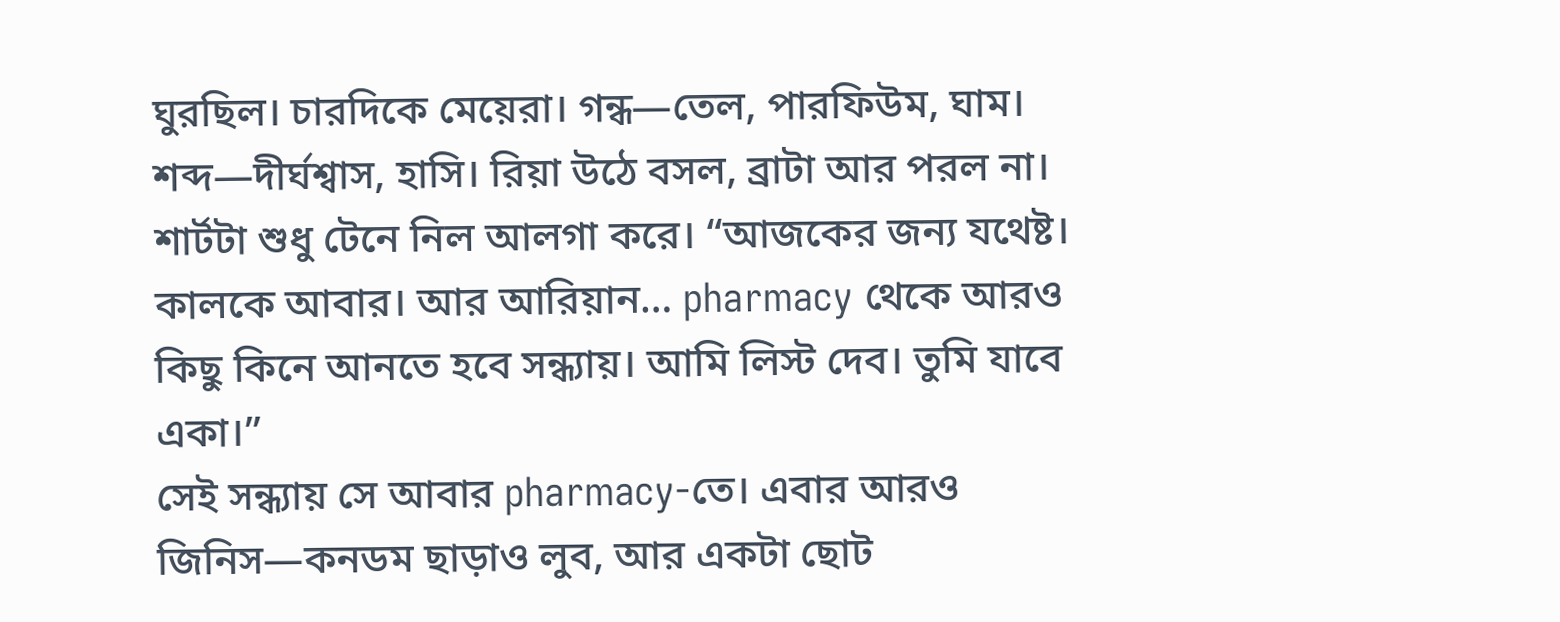ঘুরছিল। চারদিকে মেয়েরা। গন্ধ—তেল, পারফিউম, ঘাম। শব্দ—দীর্ঘশ্বাস, হাসি। রিয়া উঠে বসল, ব্রাটা আর পরল না। শার্টটা শুধু টেনে নিল আলগা করে। “আজকের জন্য যথেষ্ট। কালকে আবার। আর আরিয়ান… pharmacy থেকে আরও কিছু কিনে আনতে হবে সন্ধ্যায়। আমি লিস্ট দেব। তুমি যাবে একা।”
সেই সন্ধ্যায় সে আবার pharmacy-তে। এবার আরও জিনিস—কনডম ছাড়াও লুব, আর একটা ছোট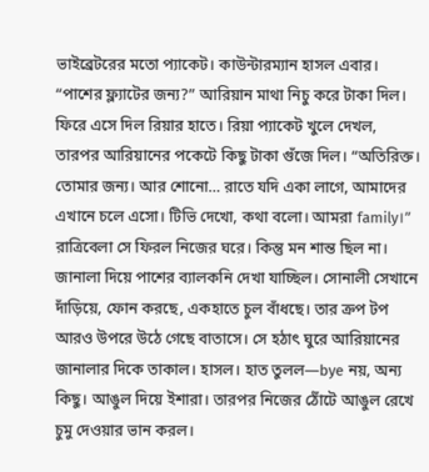ভাইব্রেটরের মতো প্যাকেট। কাউন্টারম্যান হাসল এবার। “পাশের ফ্ল্যাটের জন্য?” আরিয়ান মাথা নিচু করে টাকা দিল।
ফিরে এসে দিল রিয়ার হাতে। রিয়া প্যাকেট খুলে দেখল, তারপর আরিয়ানের পকেটে কিছু টাকা গুঁজে দিল। “অতিরিক্ত। তোমার জন্য। আর শোনো… রাতে যদি একা লাগে, আমাদের এখানে চলে এসো। টিভি দেখো, কথা বলো। আমরা family।”
রাত্রিবেলা সে ফিরল নিজের ঘরে। কিন্তু মন শান্ত ছিল না। জানালা দিয়ে পাশের ব্যালকনি দেখা যাচ্ছিল। সোনালী সেখানে দাঁড়িয়ে, ফোন করছে, একহাতে চুল বাঁধছে। তার ক্রপ টপ আরও উপরে উঠে গেছে বাতাসে। সে হঠাৎ ঘুরে আরিয়ানের জানালার দিকে তাকাল। হাসল। হাত তুলল—bye নয়, অন্য কিছু। আঙুল দিয়ে ইশারা। তারপর নিজের ঠোঁটে আঙুল রেখে চুমু দেওয়ার ভান করল।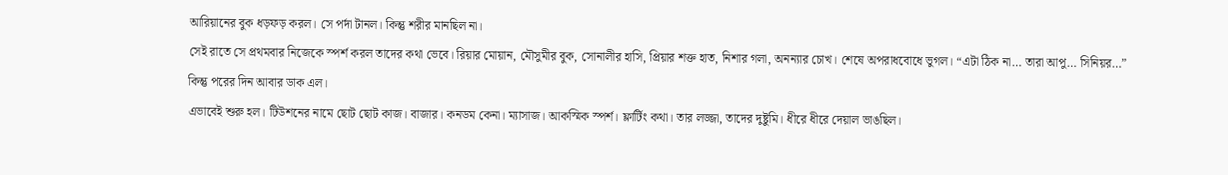আরিয়ানের বুক ধড়ফড় করল। সে পর্দা টানল। কিন্তু শরীর মানছিল না।
সেই রাতে সে প্রথমবার নিজেকে স্পর্শ করল তাদের কথা ভেবে। রিয়ার মোয়ান, মৌসুমীর বুক, সোনালীর হাসি, প্রিয়ার শক্ত হাত, নিশার গলা, অনন্যার চোখ। শেষে অপরাধবোধে ভুগল। “এটা ঠিক না… তারা আপু… সিনিয়র…”
কিন্তু পরের দিন আবার ডাক এল।
এভাবেই শুরু হল। টিউশনের নামে ছোট ছোট কাজ। বাজার। কনডম কেনা। ম্যাসাজ। আকস্মিক স্পর্শ। ফ্লার্টিং কথা। তার লজ্জা, তাদের দুষ্টুমি। ধীরে ধীরে দেয়াল ভাঙছিল।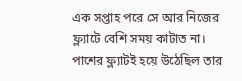এক সপ্তাহ পরে সে আর নিজের ফ্ল্যাটে বেশি সময় কাটাত না। পাশের ফ্ল্যাটই হয়ে উঠেছিল তার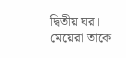দ্বিতীয় ঘর। মেয়েরা তাকে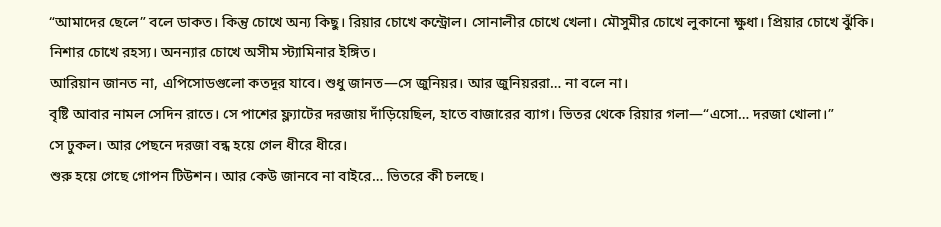“আমাদের ছেলে” বলে ডাকত। কিন্তু চোখে অন্য কিছু। রিয়ার চোখে কন্ট্রোল। সোনালীর চোখে খেলা। মৌসুমীর চোখে লুকানো ক্ষুধা। প্রিয়ার চোখে ঝুঁকি। নিশার চোখে রহস্য। অনন্যার চোখে অসীম স্ট্যামিনার ইঙ্গিত।
আরিয়ান জানত না, এপিসোডগুলো কতদূর যাবে। শুধু জানত—সে জুনিয়র। আর জুনিয়ররা… না বলে না।
বৃষ্টি আবার নামল সেদিন রাতে। সে পাশের ফ্ল্যাটের দরজায় দাঁড়িয়েছিল, হাতে বাজারের ব্যাগ। ভিতর থেকে রিয়ার গলা—“এসো… দরজা খোলা।”
সে ঢুকল। আর পেছনে দরজা বন্ধ হয়ে গেল ধীরে ধীরে।
শুরু হয়ে গেছে গোপন টিউশন। আর কেউ জানবে না বাইরে… ভিতরে কী চলছে।